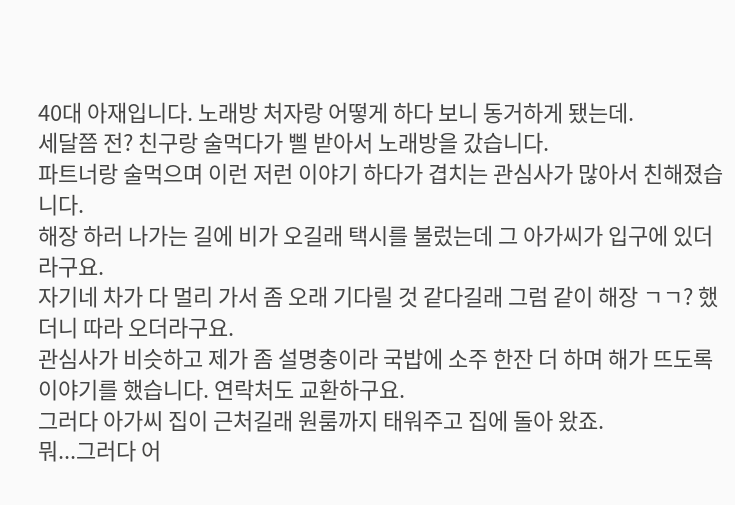40대 아재입니다. 노래방 처자랑 어떻게 하다 보니 동거하게 됐는데.
세달쯤 전? 친구랑 술먹다가 삘 받아서 노래방을 갔습니다.
파트너랑 술먹으며 이런 저런 이야기 하다가 겹치는 관심사가 많아서 친해졌습니다.
해장 하러 나가는 길에 비가 오길래 택시를 불렀는데 그 아가씨가 입구에 있더라구요.
자기네 차가 다 멀리 가서 좀 오래 기다릴 것 같다길래 그럼 같이 해장 ㄱㄱ? 했더니 따라 오더라구요.
관심사가 비슷하고 제가 좀 설명충이라 국밥에 소주 한잔 더 하며 해가 뜨도록 이야기를 했습니다. 연락처도 교환하구요.
그러다 아가씨 집이 근처길래 원룸까지 태워주고 집에 돌아 왔죠.
뭐...그러다 어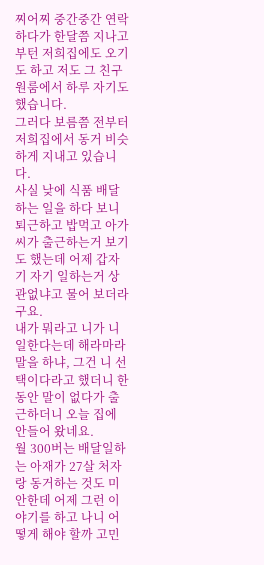찌어찌 중간중간 연락하다가 한달쯤 지나고 부턴 저희집에도 오기도 하고 저도 그 친구 원룸에서 하루 자기도 했습니다.
그러다 보름쯤 전부터 저희집에서 동거 비슷하게 지내고 있습니다.
사실 낮에 식품 배달 하는 일을 하다 보니 퇴근하고 밥먹고 아가씨가 출근하는거 보기도 했는데 어제 갑자기 자기 일하는거 상관없냐고 물어 보더라구요.
내가 뭐라고 니가 니 일한다는데 해라마라 말을 하냐, 그건 니 선택이다라고 했더니 한동안 말이 없다가 출근하더니 오늘 집에 안들어 왔네요.
월 300버는 배달일하는 아재가 27살 처자랑 동거하는 것도 미안한데 어제 그런 이야기를 하고 나니 어떻게 해야 할까 고민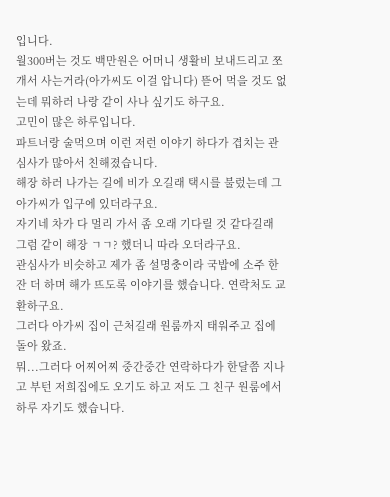입니다.
월300버는 것도 백만원은 어머니 생활비 보내드리고 쪼개서 사는거라(아가씨도 이걸 압니다) 뜯어 먹을 것도 없는데 뭐하러 나랑 같이 사나 싶기도 하구요.
고민이 많은 하루입니다.
파트너랑 술먹으며 이런 저런 이야기 하다가 겹치는 관심사가 많아서 친해졌습니다.
해장 하러 나가는 길에 비가 오길래 택시를 불렀는데 그 아가씨가 입구에 있더라구요.
자기네 차가 다 멀리 가서 좀 오래 기다릴 것 같다길래 그럼 같이 해장 ㄱㄱ? 했더니 따라 오더라구요.
관심사가 비슷하고 제가 좀 설명충이라 국밥에 소주 한잔 더 하며 해가 뜨도록 이야기를 했습니다. 연락처도 교환하구요.
그러다 아가씨 집이 근처길래 원룸까지 태워주고 집에 돌아 왔죠.
뭐...그러다 어찌어찌 중간중간 연락하다가 한달쯤 지나고 부턴 저희집에도 오기도 하고 저도 그 친구 원룸에서 하루 자기도 했습니다.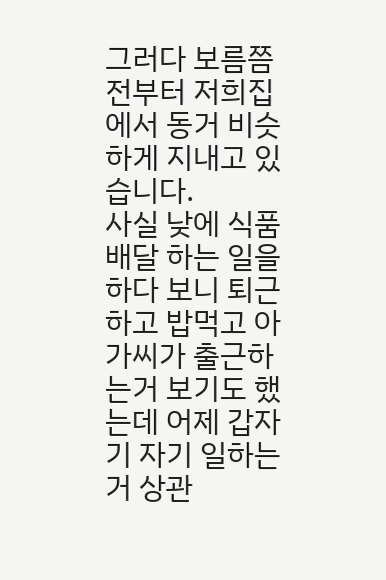그러다 보름쯤 전부터 저희집에서 동거 비슷하게 지내고 있습니다.
사실 낮에 식품 배달 하는 일을 하다 보니 퇴근하고 밥먹고 아가씨가 출근하는거 보기도 했는데 어제 갑자기 자기 일하는거 상관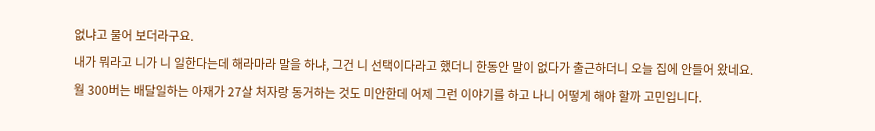없냐고 물어 보더라구요.
내가 뭐라고 니가 니 일한다는데 해라마라 말을 하냐, 그건 니 선택이다라고 했더니 한동안 말이 없다가 출근하더니 오늘 집에 안들어 왔네요.
월 300버는 배달일하는 아재가 27살 처자랑 동거하는 것도 미안한데 어제 그런 이야기를 하고 나니 어떻게 해야 할까 고민입니다.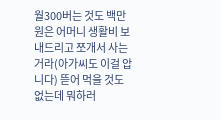월300버는 것도 백만원은 어머니 생활비 보내드리고 쪼개서 사는거라(아가씨도 이걸 압니다) 뜯어 먹을 것도 없는데 뭐하러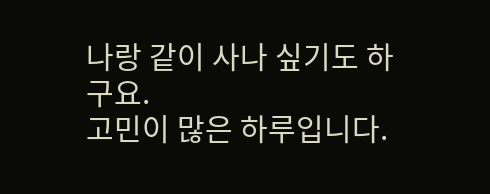나랑 같이 사나 싶기도 하구요.
고민이 많은 하루입니다.